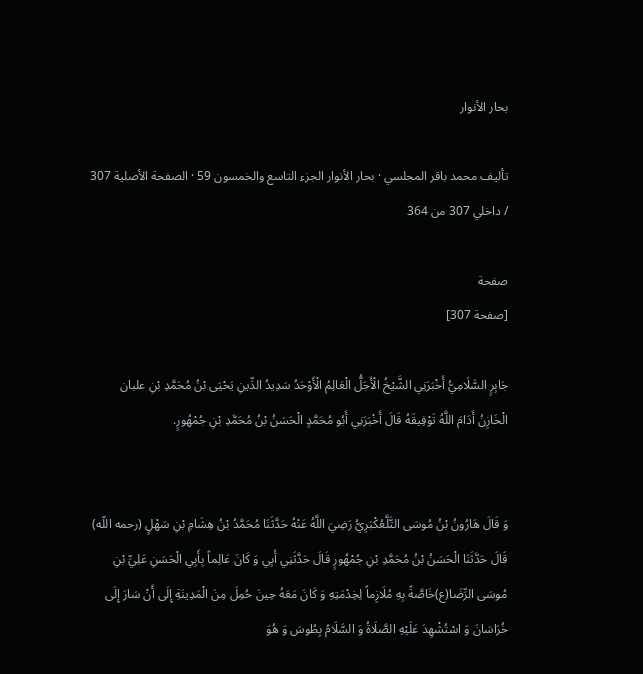بحار الأنوار

تأليف محمد باقر المجلسي · بحار الأنوار الجزء التاسع والخمسون 59 · الصفحة الأصلية 307 / داخلي 307 من 364

صفحة
[صفحة 307]

جَابِرٍ السَّلَامِيُّ أَخْبَرَنِي الشَّيْخُ الْأَجَلُّ الْعَالِمُ الْأَوْحَدُ سَدِيدُ الدِّينِ يَحْيَى بْنُ مُحَمَّدِ بْنِ علبان الْخَازِنُ أَدَامَ اللَّهُ تَوْفِيقَهُ قَالَ أَخْبَرَنِي أَبُو مُحَمَّدٍ الْحَسَنُ بْنُ مُحَمَّدِ بْنِ جُمْهُورٍ.


وَ قَالَ هَارُونُ بْنُ مُوسَى التَّلَّعُكْبَرِيُّ رَضِيَ اللَّهُ عَنْهُ حَدَّثَنَا مُحَمَّدُ بْنُ هِشَامِ بْنِ سَهْلٍ (رحمه اللّه) قَالَ حَدَّثَنَا الْحَسَنُ بْنُ مُحَمَّدِ بْنِ جُمْهُورٍ قَالَ حَدَّثَنِي أَبِي وَ كَانَ عَالِماً بِأَبِي الْحَسَنِ عَلِيِّ بْنِ مُوسَى الرِّضَا(ع)خَاصَّةً بِهِ مُلَازِماً لِخِدْمَتِهِ وَ كَانَ مَعَهُ حِينَ حُمِلَ مِنَ الْمَدِينَةِ إِلَى أَنْ سَارَ إِلَى خُرَاسَانَ وَ اسْتُشْهِدَ عَلَيْهِ الصَّلَاةُ وَ السَّلَامُ بِطُوسَ وَ هُوَ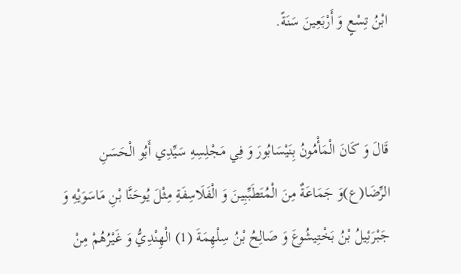ابْنُ تِسْعٍ وَ أَرْبَعِينَ سَنَةً.


قَالَ وَ كَانَ الْمَأْمُونُ بِنَيْسَابُورَ وَ فِي مَجْلِسِهِ سَيِّدِي أَبُو الْحَسَنِ الرِّضَا(ع)وَ جَمَاعَةٌ مِنَ الْمُتَطَبِّبِينَ وَ الْفَلَاسِفَةِ مِثْلَ يُوحَنَّا بْنِ مَاسَوَيْهِ وَ جَبْرَئِيلُ بْنُ بَخْتِيشُوعَ وَ صَالِحُ بْنُ سِلْهِمَةَ (1) الْهِنْدِيُّ وَ غَيْرُهُمْ مِنْ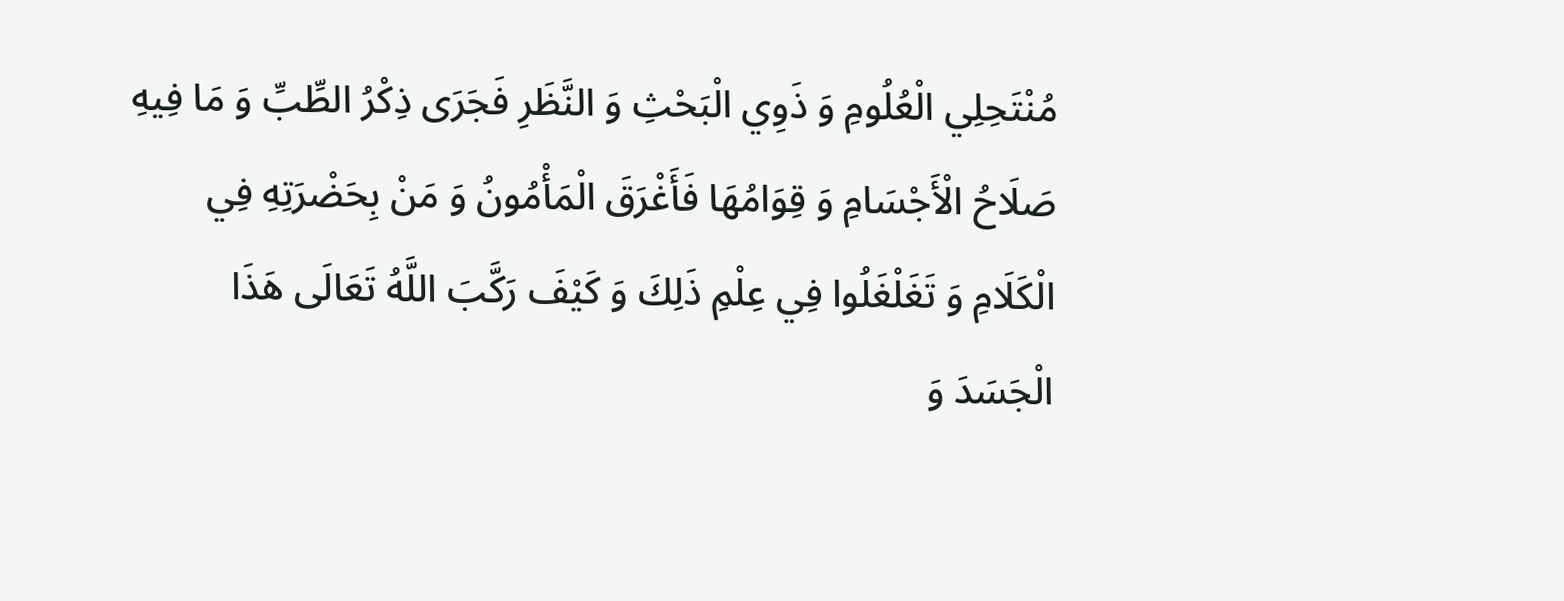مُنْتَحِلِي الْعُلُومِ وَ ذَوِي الْبَحْثِ وَ النَّظَرِ فَجَرَى ذِكْرُ الطِّبِّ وَ مَا فِيهِ صَلَاحُ الْأَجْسَامِ وَ قِوَامُهَا فَأَغْرَقَ الْمَأْمُونُ وَ مَنْ بِحَضْرَتِهِ فِي الْكَلَامِ وَ تَغَلْغَلُوا فِي عِلْمِ ذَلِكَ وَ كَيْفَ رَكَّبَ اللَّهُ تَعَالَى هَذَا الْجَسَدَ وَ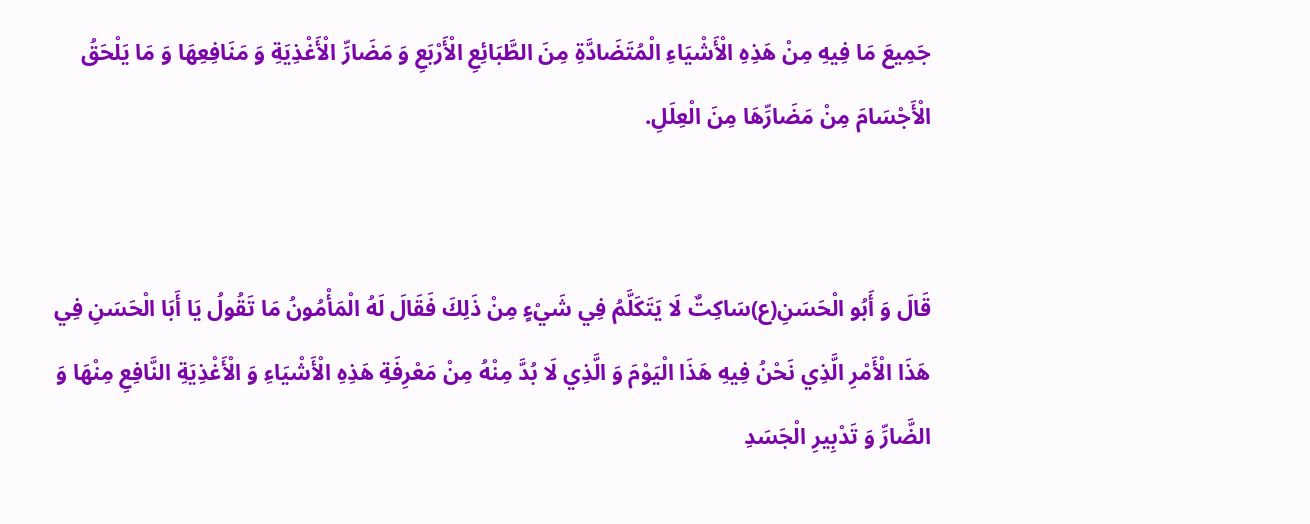جَمِيعَ مَا فِيهِ مِنْ هَذِهِ الْأَشْيَاءِ الْمُتَضَادَّةِ مِنَ الطَّبَائِعِ الْأَرْبَعِ وَ مَضَارِّ الْأَغْذِيَةِ وَ مَنَافِعِهَا وَ مَا يَلْحَقُ الْأَجْسَامَ مِنْ مَضَارِّهَا مِنَ الْعِلَلِ.


قَالَ وَ أَبُو الْحَسَنِ(ع)سَاكِتٌ لَا يَتَكَلَّمُ فِي شَيْءٍ مِنْ ذَلِكَ فَقَالَ لَهُ الْمَأْمُونُ مَا تَقُولُ يَا أَبَا الْحَسَنِ فِي هَذَا الْأَمْرِ الَّذِي نَحْنُ فِيهِ هَذَا الْيَوْمَ وَ الَّذِي لَا بُدَّ مِنْهُ مِنْ مَعْرِفَةِ هَذِهِ الْأَشْيَاءِ وَ الْأَغْذِيَةِ النَّافِعِ مِنْهَا وَ الضَّارِّ وَ تَدْبِيرِ الْجَسَدِ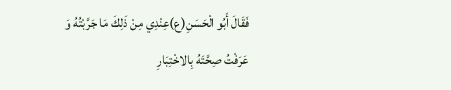فَقَالَ أَبُو الْحَسَنِ(ع)عِنْدِي مِنْ ذَلِكَ مَا جَرَّبْتُهُ وَ عَرَفْتُ صِحَّتَهُ بِالاخْتِبَارِ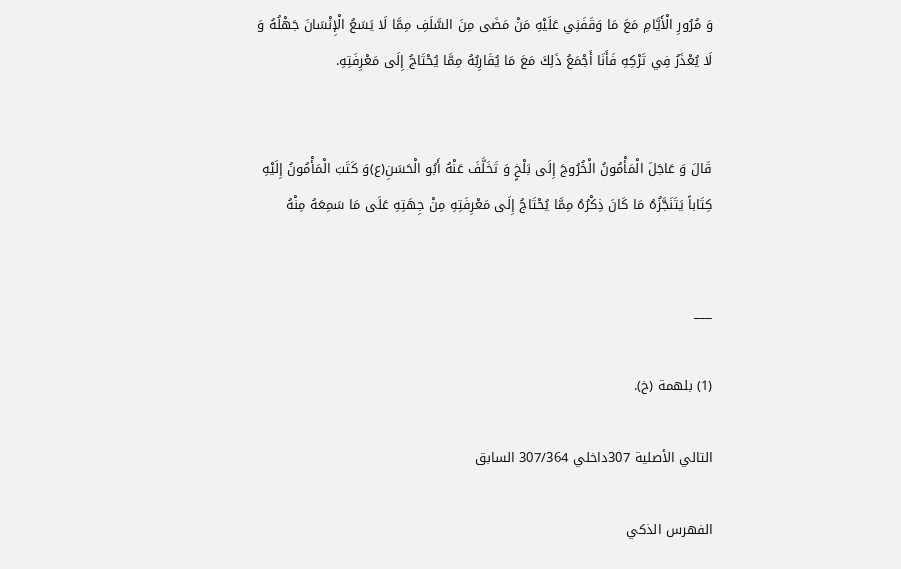وَ مُرُورِ الْأَيَّامِ مَعَ مَا وَقَفَنِي عَلَيْهِ مَنْ مَضَى مِنَ السَّلَفِ مِمَّا لَا يَسَعُ الْإِنْسَانَ جَهْلُهُ وَ لَا يُعْذَرُ فِي تَرْكِهِ فَأَنَا أَجْمَعُ ذَلِكَ مَعَ مَا يُقَارِبُهُ مِمَّا يُحْتَاجُ إِلَى مَعْرِفَتِهِ.


قَالَ وَ عَاجَلَ الْمَأْمُونُ الْخُرُوجَ إِلَى بَلْخٍ وَ تَخَلَّفَ عَنْهُ أَبُو الْحَسَنِ(ع)وَ كَتَبَ الْمَأْمُونُ إِلَيْهِ كِتَاباً يَتَنَجَّزُهُ مَا كَانَ ذِكْرُهُ مِمَّا يُحْتَاجُ إِلَى مَعْرِفَتِهِ مِنْ جِهَتِهِ عَلَى مَا سَمِعَهُ مِنْهُ


___

(1) بلهمة (خ).

التالي الأصلية 307داخلي 307/364 السابق

الفهرس الذكي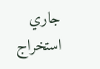جاري استخراج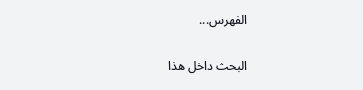الفهرس...

البحث داخل هذا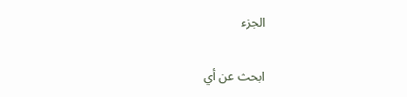الجزء

ابحث عن أي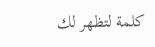كلمة لتظهر لك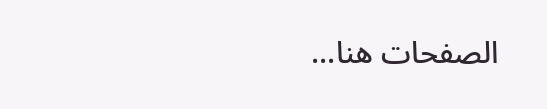الصفحات هنا...